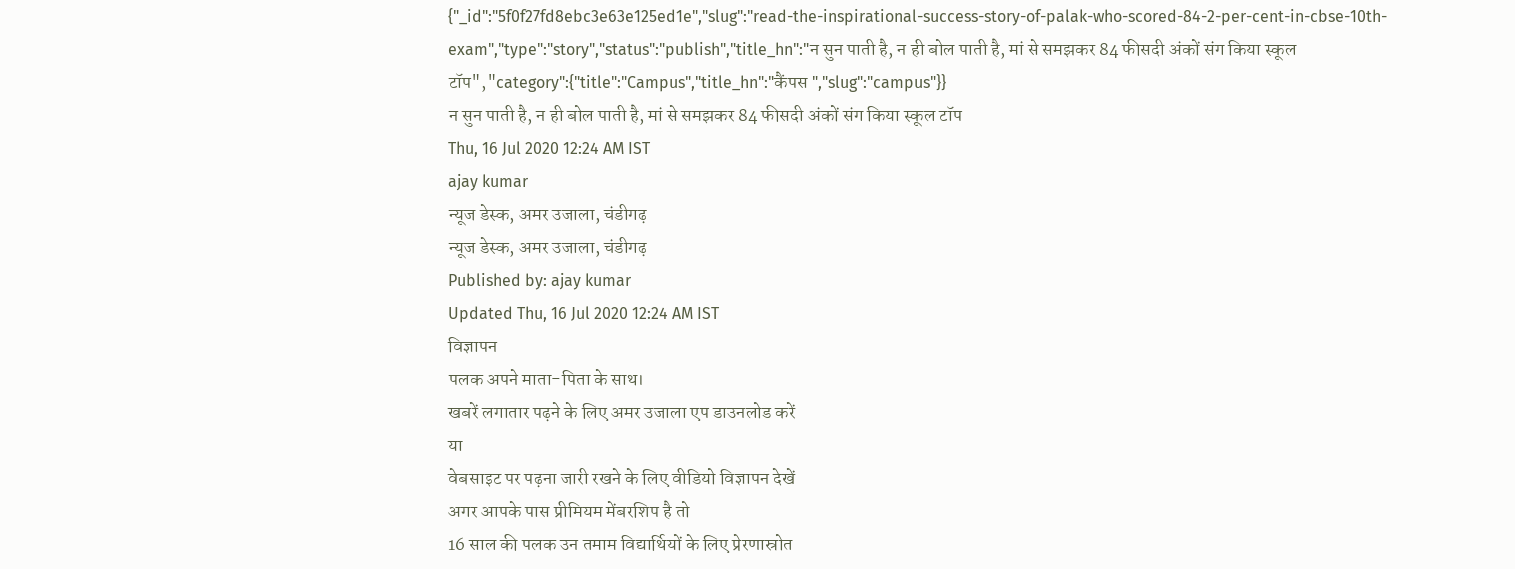{"_id":"5f0f27fd8ebc3e63e125ed1e","slug":"read-the-inspirational-success-story-of-palak-who-scored-84-2-per-cent-in-cbse-10th-exam","type":"story","status":"publish","title_hn":"न सुन पाती है, न ही बोल पाती है, मां से समझकर 84 फीसदी अंकों संग किया स्कूल टॉप","category":{"title":"Campus","title_hn":"कैंपस ","slug":"campus"}}
न सुन पाती है, न ही बोल पाती है, मां से समझकर 84 फीसदी अंकों संग किया स्कूल टॉप
Thu, 16 Jul 2020 12:24 AM IST
ajay kumar
न्यूज डेस्क, अमर उजाला, चंडीगढ़
न्यूज डेस्क, अमर उजाला, चंडीगढ़
Published by: ajay kumar
Updated Thu, 16 Jul 2020 12:24 AM IST
विज्ञापन
पलक अपने माता-पिता के साथ।
खबरें लगातार पढ़ने के लिए अमर उजाला एप डाउनलोड करें
या
वेबसाइट पर पढ़ना जारी रखने के लिए वीडियो विज्ञापन देखें
अगर आपके पास प्रीमियम मेंबरशिप है तो
16 साल की पलक उन तमाम विद्यार्थियों के लिए प्रेरणास्रोत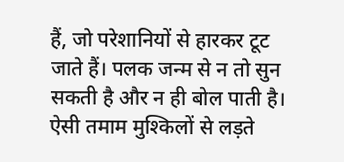हैं, जो परेशानियों से हारकर टूट जाते हैं। पलक जन्म से न तो सुन सकती है और न ही बोल पाती है। ऐसी तमाम मुश्किलों से लड़ते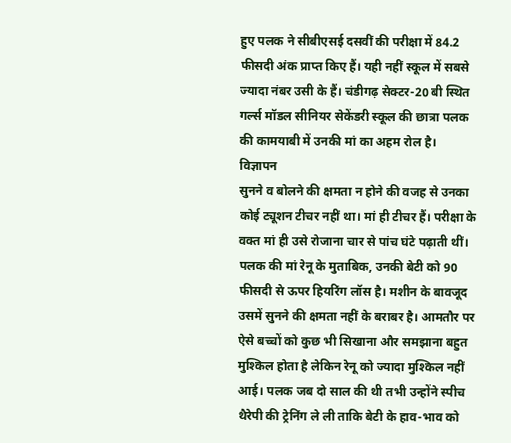हुए पलक ने सीबीएसई दसवीं की परीक्षा में 84.2 फीसदी अंक प्राप्त किए हैं। यही नहीं स्कूल में सबसे ज्यादा नंबर उसी के हैं। चंडीगढ़ सेक्टर-20 बी स्थित गर्ल्स मॉडल सीनियर सेकेंडरी स्कूल की छात्रा पलक की कामयाबी में उनकी मां का अहम रोल है।
विज्ञापन
सुनने व बोलने की क्षमता न होने की वजह से उनका कोई ट्यूशन टीचर नहीं था। मां ही टीचर हैं। परीक्षा के वक्त मां ही उसे रोजाना चार से पांच घंटे पढ़ाती थीं। पलक की मां रेनू के मुताबिक, उनकी बेटी को 90 फीसदी से ऊपर हियरिंग लॉस है। मशीन के बावजूद उसमें सुनने की क्षमता नहीं के बराबर है। आमतौर पर ऐसे बच्चों को कुछ भी सिखाना और समझाना बहुत मुश्किल होता है लेकिन रेनू को ज्यादा मुश्किल नहीं आई। पलक जब दो साल की थी तभी उन्होंने स्पीच थैरेपी की ट्रेनिंग ले ली ताकि बेटी के हाव-भाव को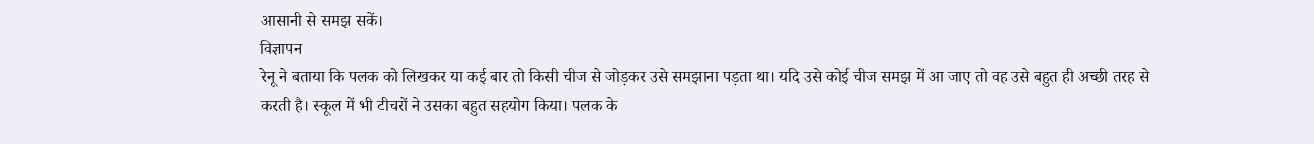आसानी से समझ सकें।
विज्ञापन
रेनू ने बताया कि पलक को लिखकर या कई बार तो किसी चीज से जोड़कर उसे समझाना पड़ता था। यदि उसे कोई चीज समझ में आ जाए तो वह उसे बहुत ही अच्छी तरह से करती है। स्कूल में भी टीचरों ने उसका बहुत सहयोग किया। पलक के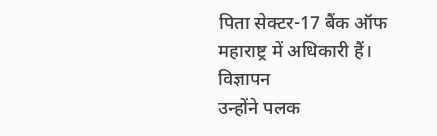पिता सेक्टर-17 बैंक ऑफ महाराष्ट्र में अधिकारी हैं।
विज्ञापन
उन्होंने पलक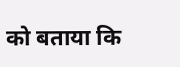को बताया कि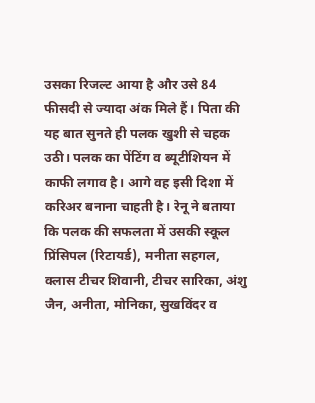उसका रिजल्ट आया है और उसे 84 फीसदी से ज्यादा अंक मिले हैं। पिता की यह बात सुनते ही पलक खुशी से चहक उठी। पलक का पेंटिंग व ब्यूटीशियन में काफी लगाव है। आगे वह इसी दिशा में करिअर बनाना चाहती है। रेनू ने बताया कि पलक की सफलता में उसकी स्कूल प्रिंसिपल (रिटायर्ड), मनीता सहगल, क्लास टीचर शिवानी, टीचर सारिका, अंशु जैन, अनीता, मोनिका, सुखविंदर व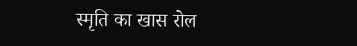स्मृति का खास रोल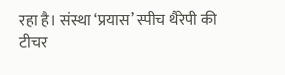रहा है। संस्था ‘प्रयास’ स्पीच थैरेपी की टीचर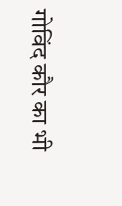गोविंद कौर का भी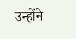उन्होंने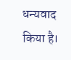धन्यवाद किया है।